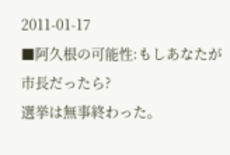2011-01-17
■阿久根の可能性:もしあなたが市長だったら?
選挙は無事終わった。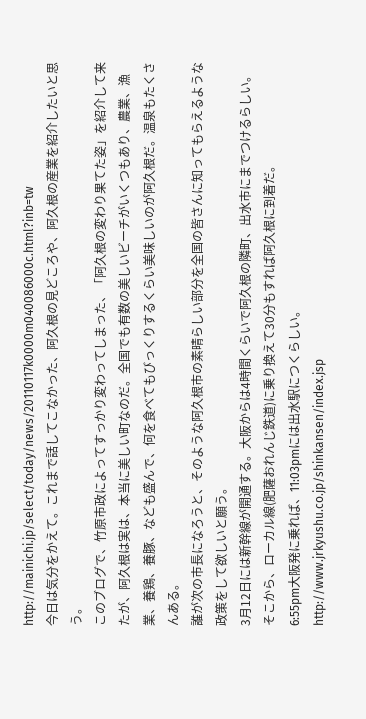http://mainichi.jp/select/today/news/20110117k0000m040086000c.html?inb=tw
今日は気分をかえて。これまで話してこなかった、阿久根の見どころや、阿久根の産業を紹介したいと思う。
このブログで、竹原市政によってすっかり変わってしまった、「阿久根の変わり果てた姿」を紹介して来たが、阿久根は実は、本当に美しい町なのだ。全国でも有数の美しいビーチがいくつもあり、農業、漁業、養鶏、養豚、なども盛んで、何を食べてもびっくりするくらい美味しいのが阿久根だ。温泉もたくさんある。
誰が次の市長になろうと、そのような阿久根市の素晴らしい部分を全国の皆さんに知ってもらえるような政策をして欲しいと願う。
3月12日には新幹線が開通する。大阪からは4時間くらいで阿久根の隣町、出水市にまでつけるらしい。そこから、ローカル線(肥薩おれんじ鉄道)に乗り換えて30分もすれば阿久根に到着だ。
6:55pm大阪発に乗れば、11:03pmには出水駅につくらしい。
http://www.jrkyushu.co.jp/shinkansen/index.jsp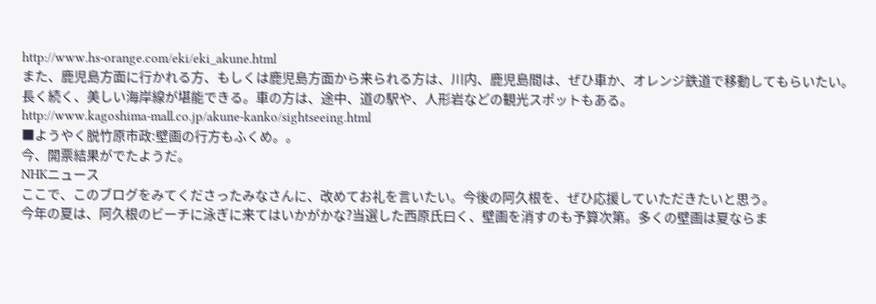http://www.hs-orange.com/eki/eki_akune.html
また、鹿児島方面に行かれる方、もしくは鹿児島方面から来られる方は、川内、鹿児島間は、ぜひ車か、オレンジ鉄道で移動してもらいたい。
長く続く、美しい海岸線が堪能できる。車の方は、途中、道の駅や、人形岩などの観光スポットもある。
http://www.kagoshima-mall.co.jp/akune-kanko/sightseeing.html
■ようやく脱竹原市政:壁画の行方もふくめ。。
今、開票結果がでたようだ。
NHKニュース
ここで、このブログをみてくださったみなさんに、改めてお礼を言いたい。今後の阿久根を、ぜひ応援していただきたいと思う。
今年の夏は、阿久根のビーチに泳ぎに来てはいかがかな?当選した西原氏曰く、壁画を消すのも予算次第。多くの壁画は夏ならま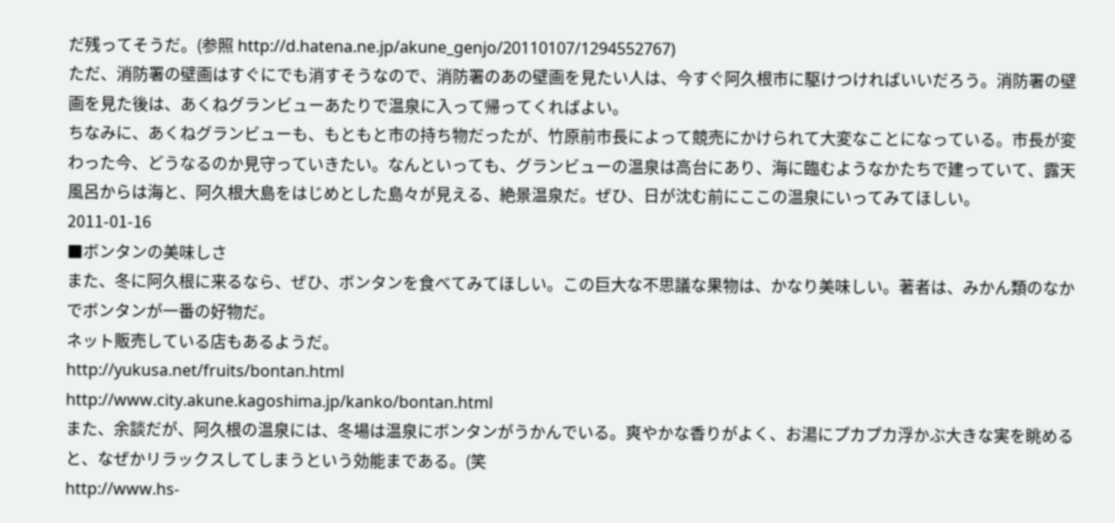だ残ってそうだ。(参照 http://d.hatena.ne.jp/akune_genjo/20110107/1294552767)
ただ、消防署の壁画はすぐにでも消すそうなので、消防署のあの壁画を見たい人は、今すぐ阿久根市に駆けつければいいだろう。消防署の壁画を見た後は、あくねグランビューあたりで温泉に入って帰ってくればよい。
ちなみに、あくねグランビューも、もともと市の持ち物だったが、竹原前市長によって競売にかけられて大変なことになっている。市長が変わった今、どうなるのか見守っていきたい。なんといっても、グランビューの温泉は高台にあり、海に臨むようなかたちで建っていて、露天風呂からは海と、阿久根大島をはじめとした島々が見える、絶景温泉だ。ぜひ、日が沈む前にここの温泉にいってみてほしい。
2011-01-16
■ボンタンの美味しさ
また、冬に阿久根に来るなら、ぜひ、ボンタンを食べてみてほしい。この巨大な不思議な果物は、かなり美味しい。著者は、みかん類のなかでボンタンが一番の好物だ。
ネット販売している店もあるようだ。
http://yukusa.net/fruits/bontan.html
http://www.city.akune.kagoshima.jp/kanko/bontan.html
また、余談だが、阿久根の温泉には、冬場は温泉にボンタンがうかんでいる。爽やかな香りがよく、お湯にプカプカ浮かぶ大きな実を眺めると、なぜかリラックスしてしまうという効能まである。(笑
http://www.hs-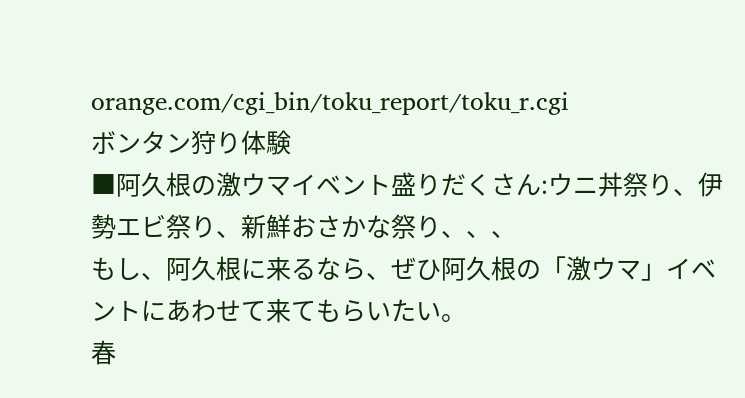orange.com/cgi_bin/toku_report/toku_r.cgi
ボンタン狩り体験
■阿久根の激ウマイベント盛りだくさん:ウニ丼祭り、伊勢エビ祭り、新鮮おさかな祭り、、、
もし、阿久根に来るなら、ぜひ阿久根の「激ウマ」イベントにあわせて来てもらいたい。
春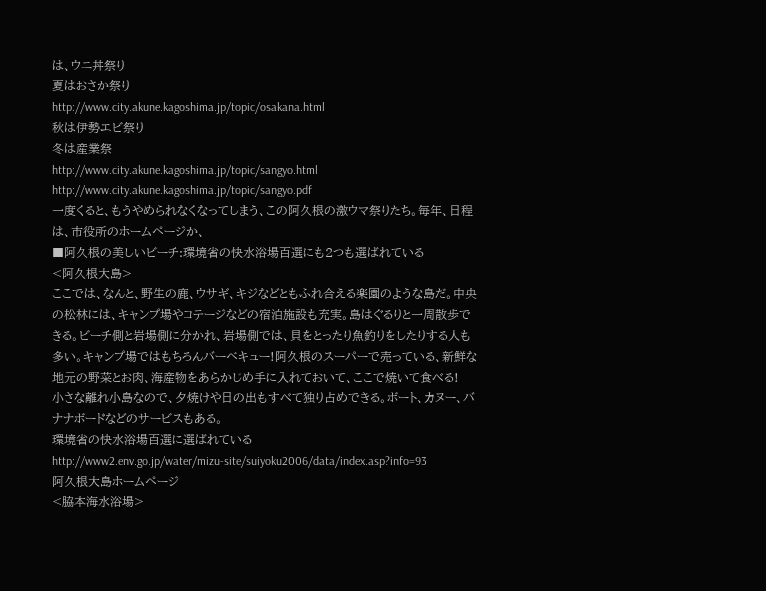は、ウニ丼祭り
夏はおさか祭り
http://www.city.akune.kagoshima.jp/topic/osakana.html
秋は伊勢エビ祭り
冬は産業祭
http://www.city.akune.kagoshima.jp/topic/sangyo.html
http://www.city.akune.kagoshima.jp/topic/sangyo.pdf
一度くると、もうやめられなくなってしまう、この阿久根の激ウマ祭りたち。毎年、日程は、市役所のホームページか、
■阿久根の美しいビーチ:環境省の快水浴場百選にも2つも選ばれている
<阿久根大島>
ここでは、なんと、野生の鹿、ウサギ、キジなどともふれ合える楽園のような島だ。中央の松林には、キャンプ場やコテージなどの宿泊施設も充実。島はぐるりと一周散歩できる。ビーチ側と岩場側に分かれ、岩場側では、貝をとったり魚釣りをしたりする人も多い。キャンプ場ではもちろんバーベキュー!阿久根のスーパーで売っている、新鮮な地元の野菜とお肉、海産物をあらかじめ手に入れておいて、ここで焼いて食べる!
小さな離れ小島なので、夕焼けや日の出もすべて独り占めできる。ボート、カヌー、バナナボードなどのサービスもある。
環境省の快水浴場百選に選ばれている
http://www2.env.go.jp/water/mizu-site/suiyoku2006/data/index.asp?info=93
阿久根大島ホームページ
<脇本海水浴場>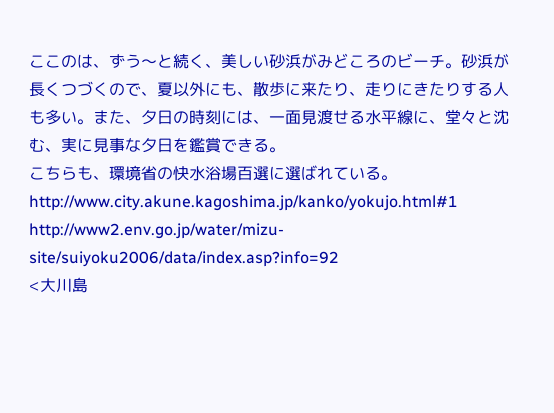ここのは、ずう〜と続く、美しい砂浜がみどころのビーチ。砂浜が長くつづくので、夏以外にも、散歩に来たり、走りにきたりする人も多い。また、夕日の時刻には、一面見渡せる水平線に、堂々と沈む、実に見事な夕日を鑑賞できる。
こちらも、環境省の快水浴場百選に選ばれている。
http://www.city.akune.kagoshima.jp/kanko/yokujo.html#1
http://www2.env.go.jp/water/mizu-site/suiyoku2006/data/index.asp?info=92
<大川島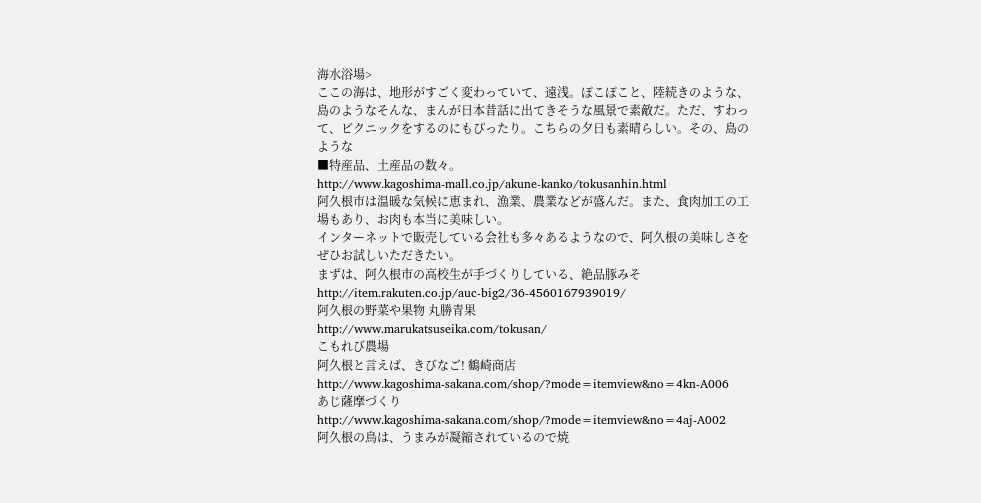海水浴場>
ここの海は、地形がすごく変わっていて、遠浅。ぽこぽこと、陸続きのような、島のようなそんな、まんが日本昔話に出てきそうな風景で素敵だ。ただ、すわって、ピクニックをするのにもぴったり。こちらの夕日も素晴らしい。その、島のような
■特産品、土産品の数々。
http://www.kagoshima-mall.co.jp/akune-kanko/tokusanhin.html
阿久根市は温暖な気候に恵まれ、漁業、農業などが盛んだ。また、食肉加工の工場もあり、お肉も本当に美味しい。
インターネットで販売している会社も多々あるようなので、阿久根の美味しさをぜひお試しいただきたい。
まずは、阿久根市の高校生が手づくりしている、絶品豚みそ
http://item.rakuten.co.jp/auc-big2/36-4560167939019/
阿久根の野菜や果物 丸勝青果
http://www.marukatsuseika.com/tokusan/
こもれび農場
阿久根と言えば、きびなご! 鶴崎商店
http://www.kagoshima-sakana.com/shop/?mode=itemview&no=4kn-A006
あじ薩摩づくり
http://www.kagoshima-sakana.com/shop/?mode=itemview&no=4aj-A002
阿久根の鳥は、うまみが凝縮されているので焼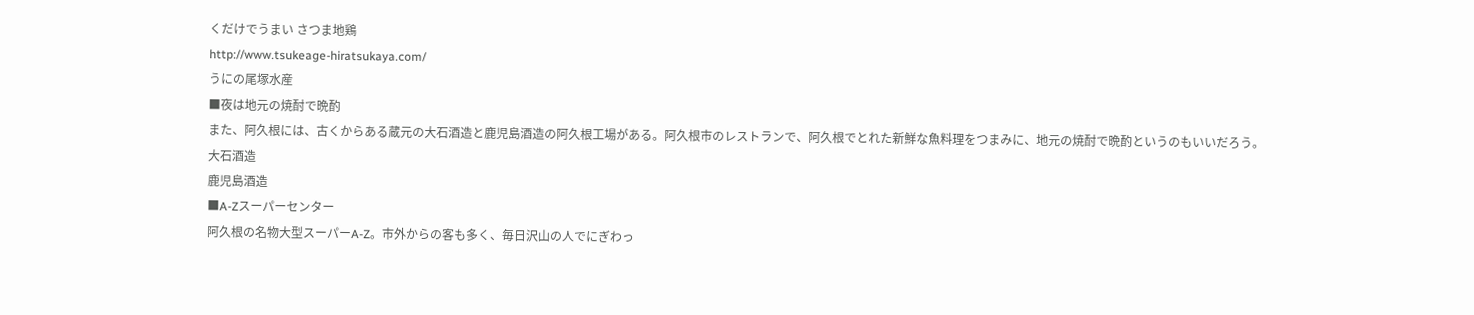くだけでうまい さつま地鶏
http://www.tsukeage-hiratsukaya.com/
うにの尾塚水産
■夜は地元の焼酎で晩酌
また、阿久根には、古くからある蔵元の大石酒造と鹿児島酒造の阿久根工場がある。阿久根市のレストランで、阿久根でとれた新鮮な魚料理をつまみに、地元の焼酎で晩酌というのもいいだろう。
大石酒造
鹿児島酒造
■A-Zスーパーセンター
阿久根の名物大型スーパーA-Z。市外からの客も多く、毎日沢山の人でにぎわっ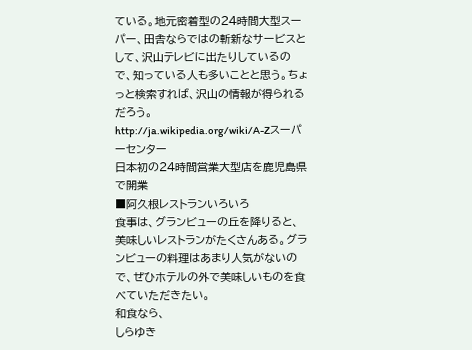ている。地元密着型の24時間大型スーパー、田舎ならではの斬新なサービスとして、沢山テレビに出たりしているので、知っている人も多いことと思う。ちょっと検索すれば、沢山の情報が得られるだろう。
http://ja.wikipedia.org/wiki/A-Zスーパーセンター
日本初の24時間営業大型店を鹿児島県で開業
■阿久根レストランいろいろ
食事は、グランビューの丘を降りると、美味しいレストランがたくさんある。グランビューの料理はあまり人気がないので、ぜひホテルの外で美味しいものを食べていただきたい。
和食なら、
しらゆき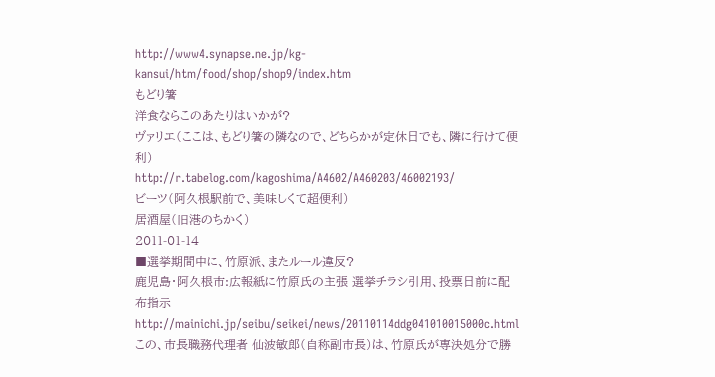http://www4.synapse.ne.jp/kg-kansui/htm/food/shop/shop9/index.htm
もどり箸
洋食ならこのあたりはいかが?
ヴァリエ(ここは、もどり箸の隣なので、どちらかが定休日でも、隣に行けて便利)
http://r.tabelog.com/kagoshima/A4602/A460203/46002193/
ビーツ(阿久根駅前で、美味しくて超便利)
居酒屋(旧港のちかく)
2011-01-14
■選挙期間中に、竹原派、またルール違反?
鹿児島・阿久根市:広報紙に竹原氏の主張 選挙チラシ引用、投票日前に配布指示
http://mainichi.jp/seibu/seikei/news/20110114ddg041010015000c.html
この、市長職務代理者 仙波敏郎(自称副市長)は、竹原氏が専決処分で勝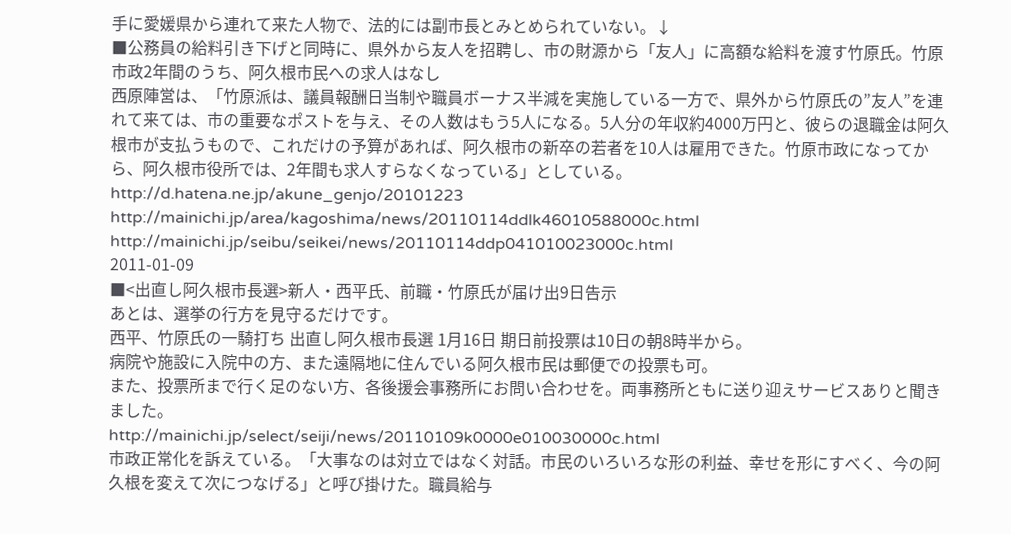手に愛媛県から連れて来た人物で、法的には副市長とみとめられていない。↓
■公務員の給料引き下げと同時に、県外から友人を招聘し、市の財源から「友人」に高額な給料を渡す竹原氏。竹原市政2年間のうち、阿久根市民への求人はなし
西原陣営は、「竹原派は、議員報酬日当制や職員ボーナス半減を実施している一方で、県外から竹原氏の”友人”を連れて来ては、市の重要なポストを与え、その人数はもう5人になる。5人分の年収約4000万円と、彼らの退職金は阿久根市が支払うもので、これだけの予算があれば、阿久根市の新卒の若者を10人は雇用できた。竹原市政になってから、阿久根市役所では、2年間も求人すらなくなっている」としている。
http://d.hatena.ne.jp/akune_genjo/20101223
http://mainichi.jp/area/kagoshima/news/20110114ddlk46010588000c.html
http://mainichi.jp/seibu/seikei/news/20110114ddp041010023000c.html
2011-01-09
■<出直し阿久根市長選>新人・西平氏、前職・竹原氏が届け出9日告示
あとは、選挙の行方を見守るだけです。
西平、竹原氏の一騎打ち 出直し阿久根市長選 1月16日 期日前投票は10日の朝8時半から。
病院や施設に入院中の方、また遠隔地に住んでいる阿久根市民は郵便での投票も可。
また、投票所まで行く足のない方、各後援会事務所にお問い合わせを。両事務所ともに送り迎えサービスありと聞きました。
http://mainichi.jp/select/seiji/news/20110109k0000e010030000c.html
市政正常化を訴えている。「大事なのは対立ではなく対話。市民のいろいろな形の利益、幸せを形にすべく、今の阿久根を変えて次につなげる」と呼び掛けた。職員給与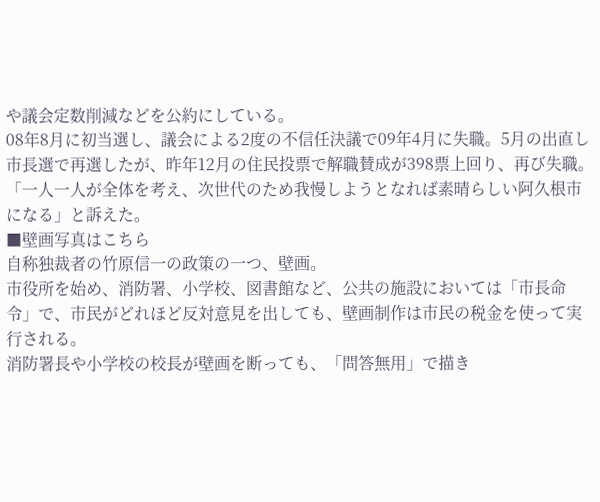や議会定数削減などを公約にしている。
08年8月に初当選し、議会による2度の不信任決議で09年4月に失職。5月の出直し市長選で再選したが、昨年12月の住民投票で解職賛成が398票上回り、再び失職。「一人一人が全体を考え、次世代のため我慢しようとなれば素晴らしい阿久根市になる」と訴えた。
■壁画写真はこちら
自称独裁者の竹原信一の政策の一つ、壁画。
市役所を始め、消防署、小学校、図書館など、公共の施設においては「市長命令」で、市民がどれほど反対意見を出しても、壁画制作は市民の税金を使って実行される。
消防署長や小学校の校長が壁画を断っても、「問答無用」で描き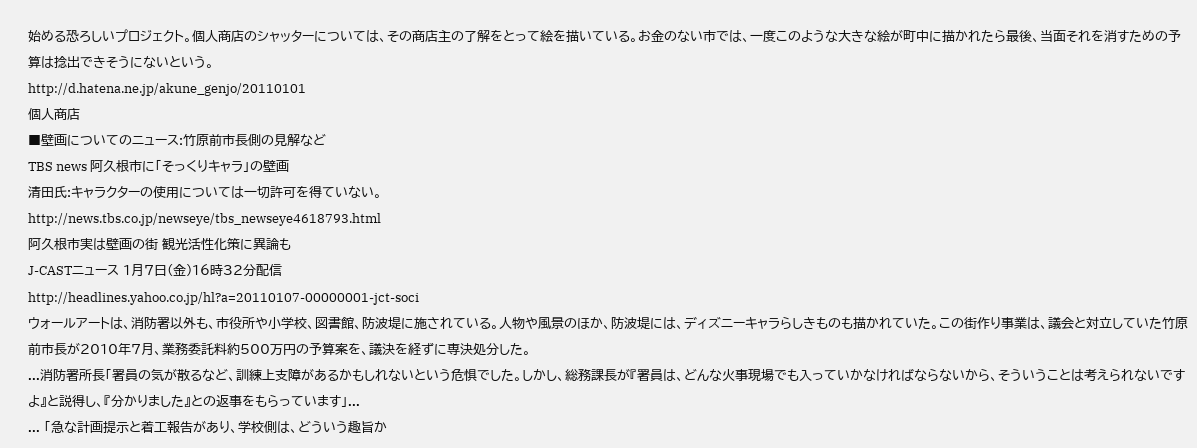始める恐ろしいプロジェクト。個人商店のシャッターについては、その商店主の了解をとって絵を描いている。お金のない市では、一度このような大きな絵が町中に描かれたら最後、当面それを消すための予算は捻出できそうにないという。
http://d.hatena.ne.jp/akune_genjo/20110101
個人商店
■壁画についてのニュース:竹原前市長側の見解など
TBS news 阿久根市に「そっくりキャラ」の壁画
清田氏:キャラクターの使用については一切許可を得ていない。
http://news.tbs.co.jp/newseye/tbs_newseye4618793.html
阿久根市実は壁画の街 観光活性化策に異論も
J-CASTニュース 1月7日(金)16時32分配信
http://headlines.yahoo.co.jp/hl?a=20110107-00000001-jct-soci
ウォールアートは、消防署以外も、市役所や小学校、図書館、防波堤に施されている。人物や風景のほか、防波堤には、ディズニーキャラらしきものも描かれていた。この街作り事業は、議会と対立していた竹原前市長が2010年7月、業務委託料約500万円の予算案を、議決を経ずに専決処分した。
...消防署所長「署員の気が散るなど、訓練上支障があるかもしれないという危惧でした。しかし、総務課長が『署員は、どんな火事現場でも入っていかなければならないから、そういうことは考えられないですよ』と説得し、『分かりました』との返事をもらっています」...
... 「急な計画提示と着工報告があり、学校側は、どういう趣旨か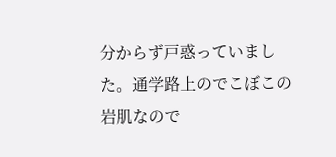分からず戸惑っていました。通学路上のでこぼこの岩肌なので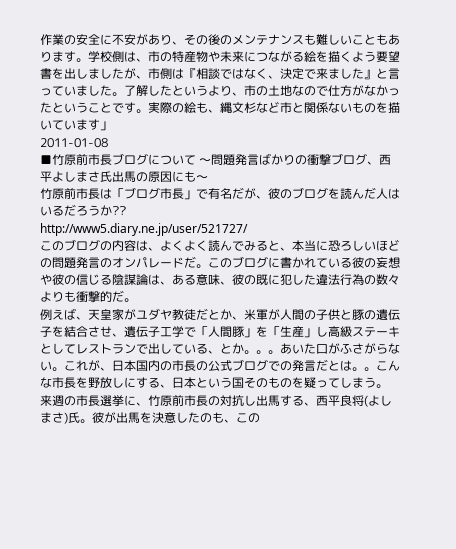作業の安全に不安があり、その後のメンテナンスも難しいこともあります。学校側は、市の特産物や未来につながる絵を描くよう要望書を出しましたが、市側は『相談ではなく、決定で来ました』と言っていました。了解したというより、市の土地なので仕方がなかったということです。実際の絵も、縄文杉など市と関係ないものを描いています」
2011-01-08
■竹原前市長ブログについて 〜問題発言ばかりの衝撃ブログ、西平よしまさ氏出馬の原因にも〜
竹原前市長は「ブログ市長」で有名だが、彼のブログを読んだ人はいるだろうか??
http://www5.diary.ne.jp/user/521727/
このブログの内容は、よくよく読んでみると、本当に恐ろしいほどの問題発言のオンパレードだ。このブログに書かれている彼の妄想や彼の信じる陰謀論は、ある意味、彼の既に犯した違法行為の数々よりも衝撃的だ。
例えば、天皇家がユダヤ教徒だとか、米軍が人間の子供と豚の遺伝子を結合させ、遺伝子工学で「人間豚」を「生産」し高級ステーキとしてレストランで出している、とか。。。あいた口がふさがらない。これが、日本国内の市長の公式ブログでの発言だとは。。こんな市長を野放しにする、日本という国そのものを疑ってしまう。
来週の市長選挙に、竹原前市長の対抗し出馬する、西平良将(よしまさ)氏。彼が出馬を決意したのも、この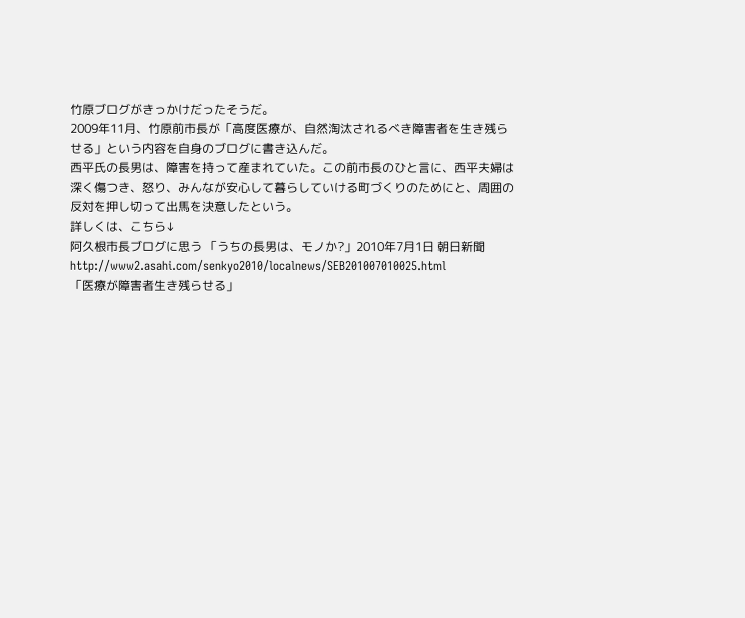竹原ブログがきっかけだったそうだ。
2009年11月、竹原前市長が「高度医療が、自然淘汰されるべき障害者を生き残らせる」という内容を自身のブログに書き込んだ。
西平氏の長男は、障害を持って産まれていた。この前市長のひと言に、西平夫婦は深く傷つき、怒り、みんなが安心して暮らしていける町づくりのためにと、周囲の反対を押し切って出馬を決意したという。
詳しくは、こちら↓
阿久根市長ブログに思う 「うちの長男は、モノか?」2010年7月1日 朝日新聞
http://www2.asahi.com/senkyo2010/localnews/SEB201007010025.html
「医療が障害者生き残らせる」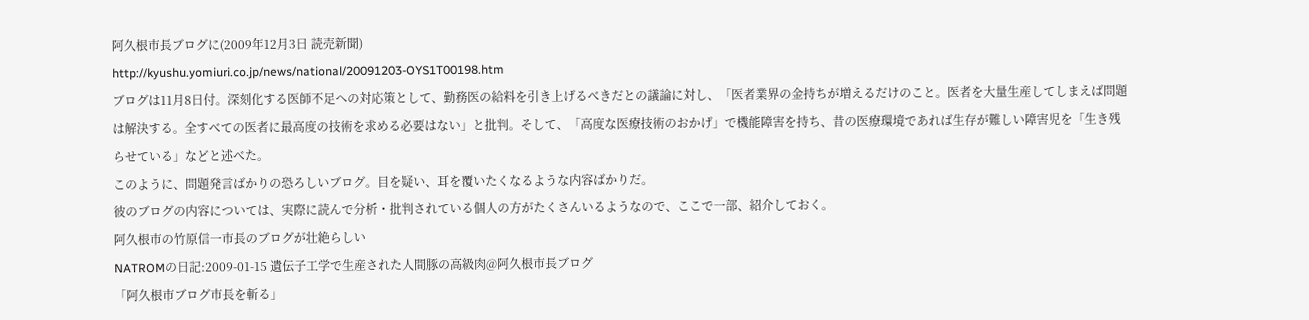阿久根市長ブログに(2009年12月3日 読売新聞)
http://kyushu.yomiuri.co.jp/news/national/20091203-OYS1T00198.htm
ブログは11月8日付。深刻化する医師不足への対応策として、勤務医の給料を引き上げるべきだとの議論に対し、「医者業界の金持ちが増えるだけのこと。医者を大量生産してしまえば問題は解決する。全すべての医者に最高度の技術を求める必要はない」と批判。そして、「高度な医療技術のおかげ」で機能障害を持ち、昔の医療環境であれば生存が難しい障害児を「生き残らせている」などと述べた。
このように、問題発言ばかりの恐ろしいブログ。目を疑い、耳を覆いたくなるような内容ばかりだ。
彼のブログの内容については、実際に読んで分析・批判されている個人の方がたくさんいるようなので、ここで一部、紹介しておく。
阿久根市の竹原信一市長のブログが壮絶らしい
NATROMの日記:2009-01-15 遺伝子工学で生産された人間豚の高級肉@阿久根市長ブログ
「阿久根市ブログ市長を斬る」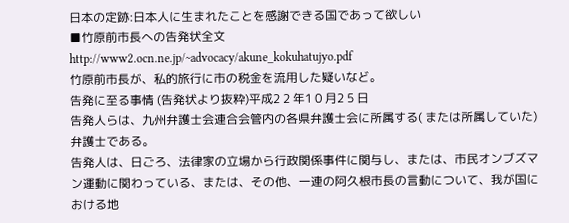日本の定跡:日本人に生まれたことを感謝できる国であって欲しい
■竹原前市長への告発状全文
http://www2.ocn.ne.jp/~advocacy/akune_kokuhatujyo.pdf
竹原前市長が、私的旅行に市の税金を流用した疑いなど。
告発に至る事情 (告発状より抜粋)平成2 2 年1 0 月2 5 日
告発人らは、九州弁護士会連合会管内の各県弁護士会に所属する( または所属していた) 弁護士である。
告発人は、日ごろ、法律家の立場から行政関係事件に関与し、または、市民オンブズマン運動に関わっている、または、その他、一連の阿久根市長の言動について、我が国における地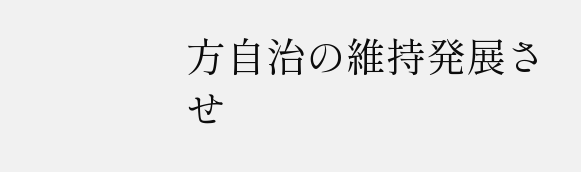方自治の維持発展させ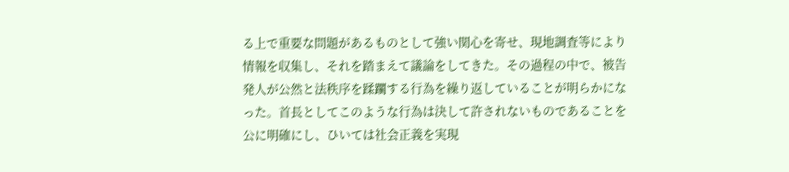る上で重要な問題があるものとして強い関心を寄せ、現地調査等により情報を収集し、それを踏まえて議論をしてきた。その過程の中で、被告発人が公然と法秩序を蹂躙する行為を繰り返していることが明らかになった。首長としてこのような行為は決して許されないものであることを公に明確にし、ひいては社会正義を実現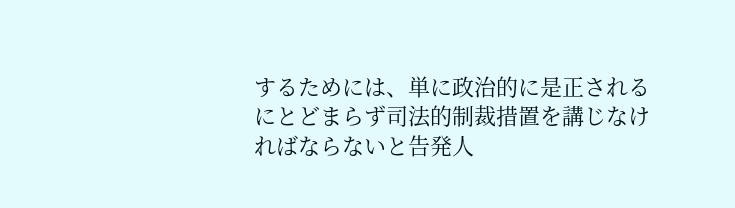するためには、単に政治的に是正されるにとどまらず司法的制裁措置を講じなければならないと告発人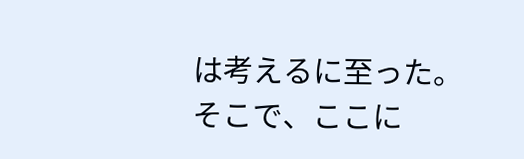は考えるに至った。そこで、ここに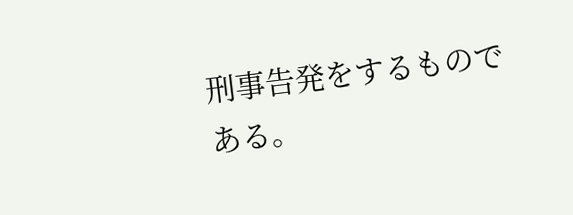刑事告発をするものである。